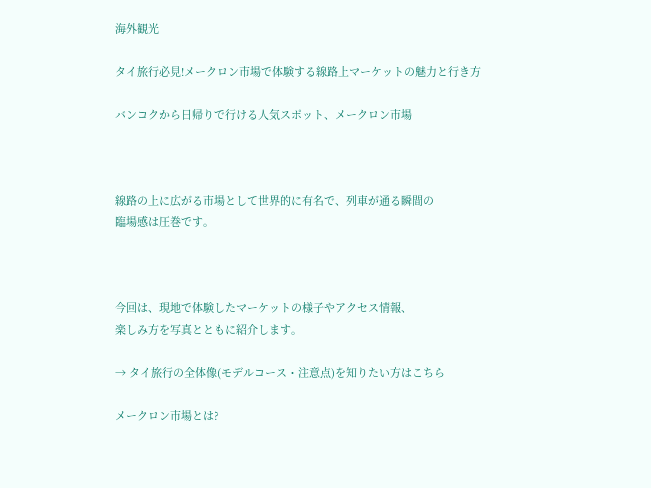海外観光

タイ旅行必見!メークロン市場で体験する線路上マーケットの魅力と行き方

バンコクから日帰りで行ける人気スポット、メークロン市場



線路の上に広がる市場として世界的に有名で、列車が通る瞬間の
臨場感は圧巻です。



今回は、現地で体験したマーケットの様子やアクセス情報、
楽しみ方を写真とともに紹介します。

→ タイ旅行の全体像(モデルコース・注意点)を知りたい方はこちら

メークロン市場とは?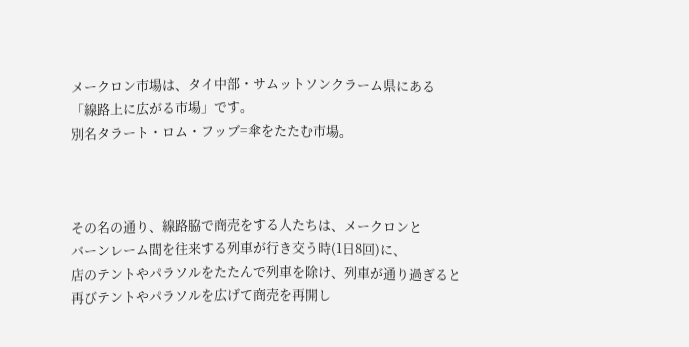メークロン市場は、タイ中部・サムットソンクラーム県にある
「線路上に広がる市場」です。
別名タラート・ロム・フッブ=傘をたたむ市場。



その名の通り、線路脇で商売をする人たちは、メークロンと
バーンレーム間を往来する列車が行き交う時(1日8回)に、
店のテントやパラソルをたたんで列車を除け、列車が通り過ぎると
再びテントやパラソルを広げて商売を再開し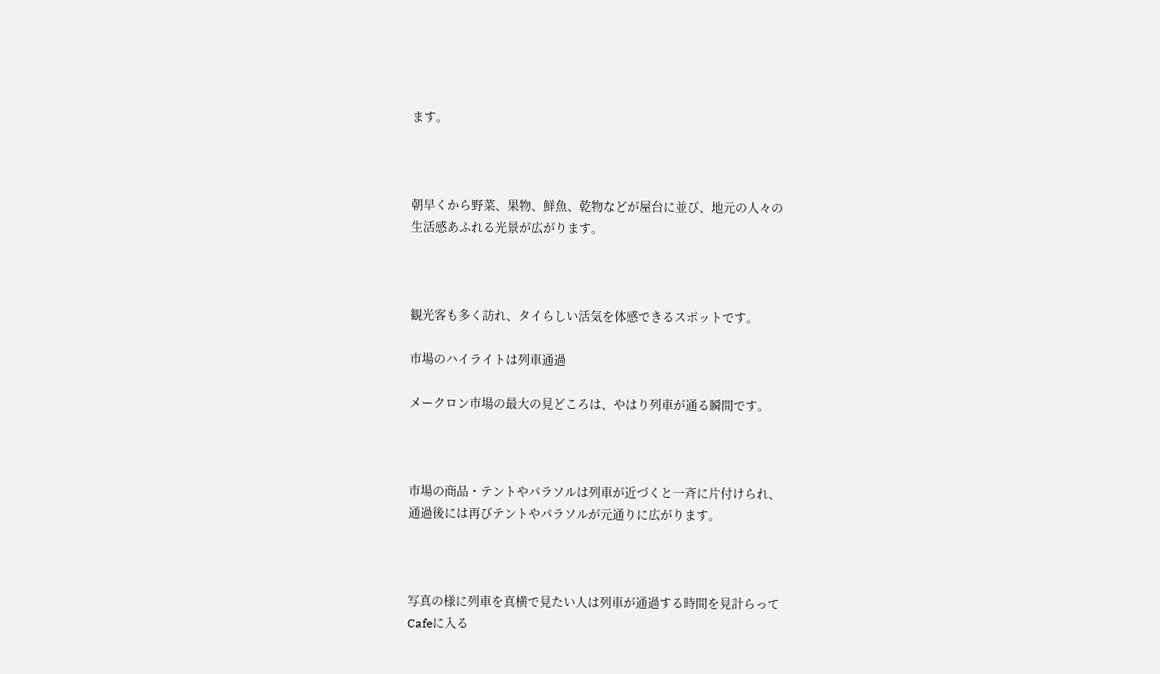ます。



朝早くから野菜、果物、鮮魚、乾物などが屋台に並び、地元の人々の
生活感あふれる光景が広がります。



観光客も多く訪れ、タイらしい活気を体感できるスポットです。

市場のハイライトは列車通過

メークロン市場の最大の見どころは、やはり列車が通る瞬間です。



市場の商品・テントやパラソルは列車が近づくと一斉に片付けられ、
通過後には再びテントやパラソルが元通りに広がります。



写真の様に列車を真横で見たい人は列車が通過する時間を見計らって
Cafeに入る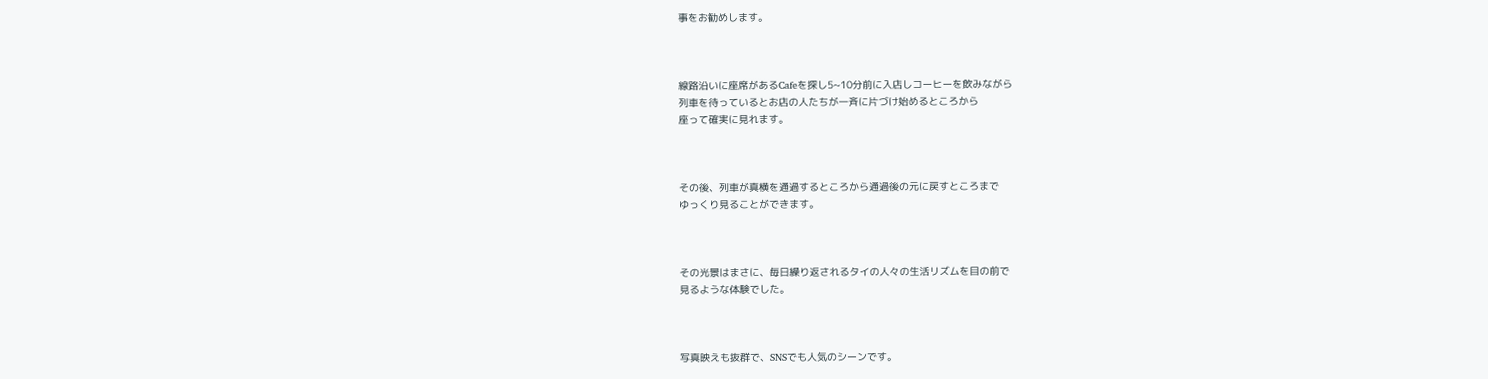事をお勧めします。



線路沿いに座席があるCafeを探し5~10分前に入店しコーヒーを飲みながら
列車を待っているとお店の人たちが一斉に片づけ始めるところから
座って確実に見れます。



その後、列車が真横を通過するところから通過後の元に戻すところまで
ゆっくり見ることができます。



その光景はまさに、毎日繰り返されるタイの人々の生活リズムを目の前で
見るような体験でした。



写真映えも抜群で、SNSでも人気のシーンです。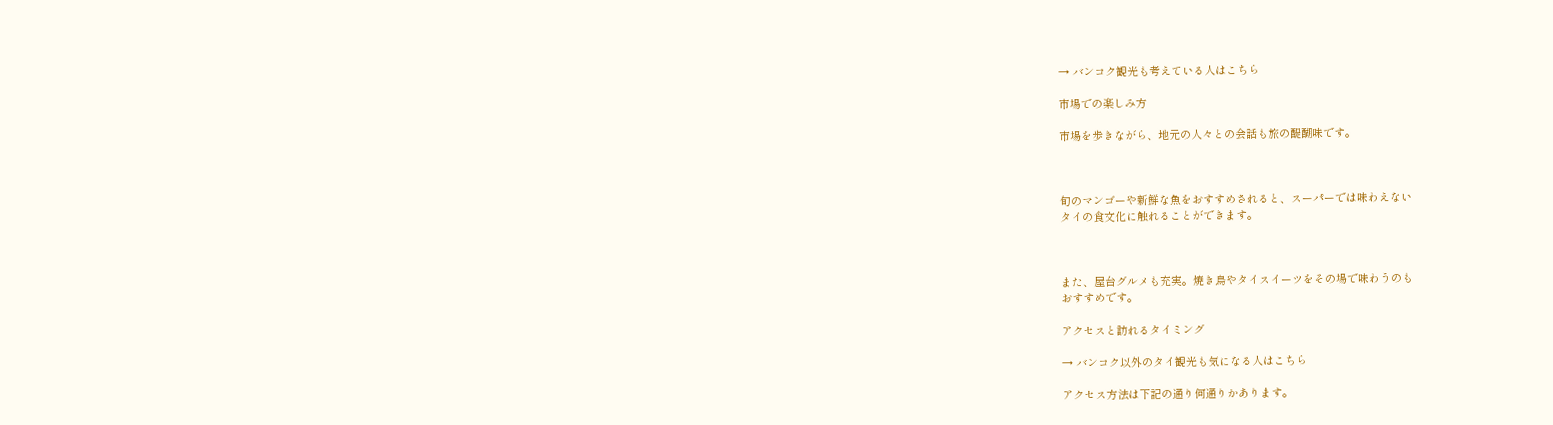→ バンコク観光も考えている人はこちら

市場での楽しみ方

市場を歩きながら、地元の人々との会話も旅の醍醐味です。



旬のマンゴーや新鮮な魚をおすすめされると、スーパーでは味わえない
タイの食文化に触れることができます。



また、屋台グルメも充実。焼き鳥やタイスイーツをその場で味わうのも
おすすめです。

アクセスと訪れるタイミング

→ バンコク以外のタイ観光も気になる人はこちら

アクセス方法は下記の通り何通りかあります。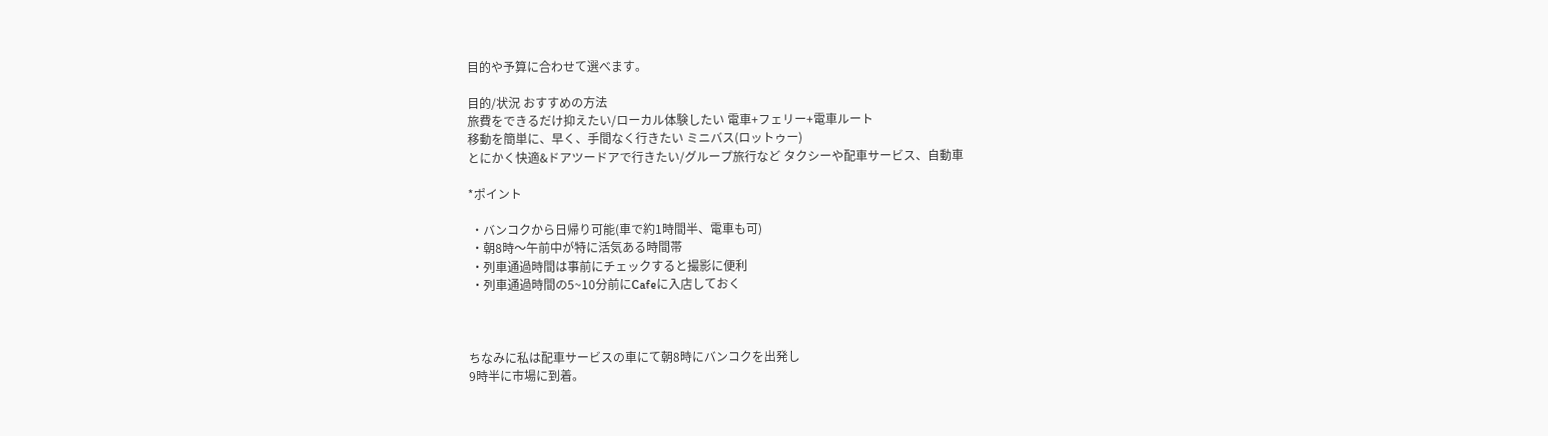目的や予算に合わせて選べます。

目的/状況 おすすめの方法
旅費をできるだけ抑えたい/ローカル体験したい 電車+フェリー+電車ルート
移動を簡単に、早く、手間なく行きたい ミニバス(ロットゥー)
とにかく快適&ドアツードアで行きたい/グループ旅行など タクシーや配車サービス、自動車

*ポイント

 ・バンコクから日帰り可能(車で約1時間半、電車も可)
 ・朝8時〜午前中が特に活気ある時間帯
 ・列車通過時間は事前にチェックすると撮影に便利
 ・列車通過時間の5~10分前にCafeに入店しておく



ちなみに私は配車サービスの車にて朝8時にバンコクを出発し
9時半に市場に到着。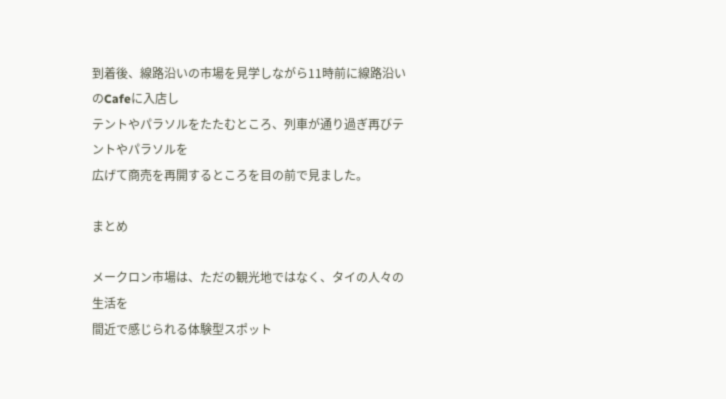到着後、線路沿いの市場を見学しながら11時前に線路沿いのCafeに入店し
テントやパラソルをたたむところ、列車が通り過ぎ再びテントやパラソルを
広げて商売を再開するところを目の前で見ました。

まとめ

メークロン市場は、ただの観光地ではなく、タイの人々の生活を
間近で感じられる体験型スポット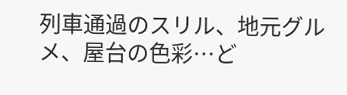列車通過のスリル、地元グルメ、屋台の色彩…ど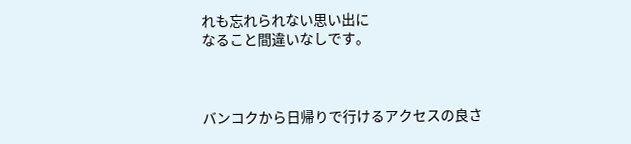れも忘れられない思い出に
なること間違いなしです。



バンコクから日帰りで行けるアクセスの良さ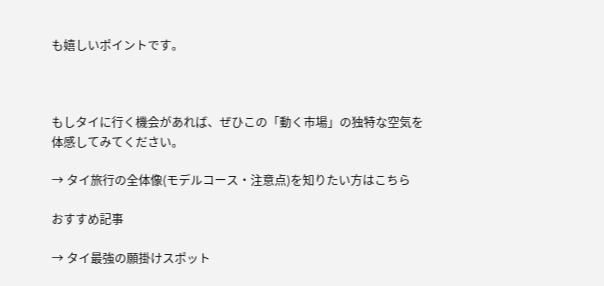も嬉しいポイントです。



もしタイに行く機会があれば、ぜひこの「動く市場」の独特な空気を
体感してみてください。

→ タイ旅行の全体像(モデルコース・注意点)を知りたい方はこちら

おすすめ記事

→ タイ最強の願掛けスポット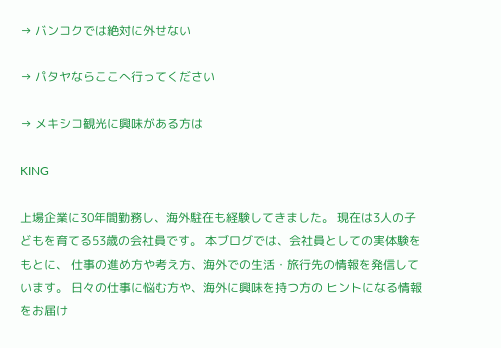→ バンコクでは絶対に外せない

→ パタヤならここへ行ってください

→ メキシコ観光に興味がある方は

KING

上場企業に30年間勤務し、海外駐在も経験してきました。 現在は3人の子どもを育てる53歳の会社員です。 本ブログでは、会社員としての実体験をもとに、 仕事の進め方や考え方、海外での生活・旅行先の情報を発信しています。 日々の仕事に悩む方や、海外に興味を持つ方の ヒントになる情報をお届け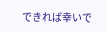できれば幸いで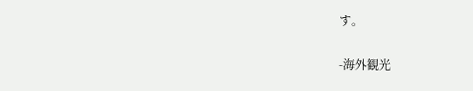す。

-海外観光